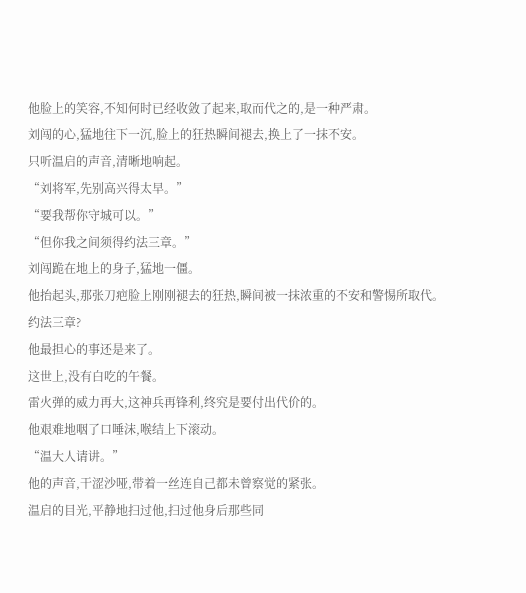他脸上的笑容,不知何时已经收敛了起来,取而代之的,是一种严肃。
刘闯的心,猛地往下一沉,脸上的狂热瞬间褪去,换上了一抹不安。
只听温启的声音,清晰地响起。
“刘将军,先别高兴得太早。”
“要我帮你守城可以。”
“但你我之间须得约法三章。”
刘闯跪在地上的身子,猛地一僵。
他抬起头,那张刀疤脸上刚刚褪去的狂热,瞬间被一抹浓重的不安和警惕所取代。
约法三章?
他最担心的事还是来了。
这世上,没有白吃的午餐。
雷火弹的威力再大,这神兵再锋利,终究是要付出代价的。
他艰难地咽了口唾沫,喉结上下滚动。
“温大人请讲。”
他的声音,干涩沙哑,带着一丝连自己都未曾察觉的紧张。
温启的目光,平静地扫过他,扫过他身后那些同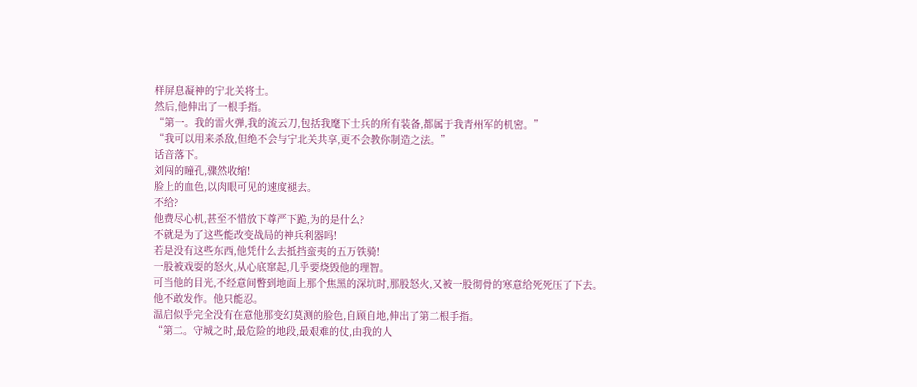样屏息凝神的宁北关将士。
然后,他伸出了一根手指。
“第一。我的雷火弹,我的流云刀,包括我麾下士兵的所有装备,都属于我青州军的机密。”
“我可以用来杀敌,但绝不会与宁北关共享,更不会教你制造之法。”
话音落下。
刘闯的瞳孔,骤然收缩!
脸上的血色,以肉眼可见的速度褪去。
不给?
他费尽心机,甚至不惜放下尊严下跪,为的是什么?
不就是为了这些能改变战局的神兵利器吗!
若是没有这些东西,他凭什么去抵挡蛮夷的五万铁骑!
一股被戏耍的怒火,从心底窜起,几乎要烧毁他的理智。
可当他的目光,不经意间瞥到地面上那个焦黑的深坑时,那股怒火,又被一股彻骨的寒意给死死压了下去。
他不敢发作。他只能忍。
温启似乎完全没有在意他那变幻莫测的脸色,自顾自地,伸出了第二根手指。
“第二。守城之时,最危险的地段,最艰难的仗,由我的人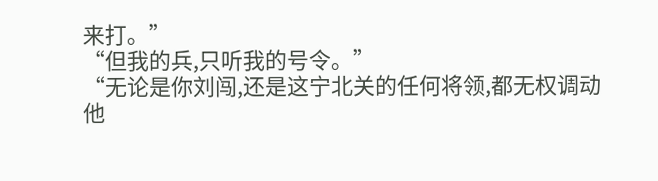来打。”
“但我的兵,只听我的号令。”
“无论是你刘闯,还是这宁北关的任何将领,都无权调动他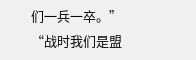们一兵一卒。”
“战时我们是盟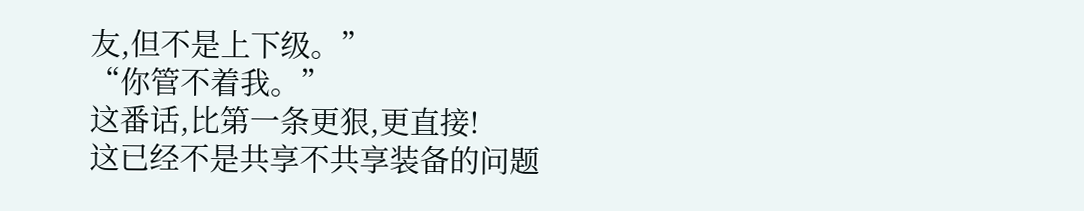友,但不是上下级。”
“你管不着我。”
这番话,比第一条更狠,更直接!
这已经不是共享不共享装备的问题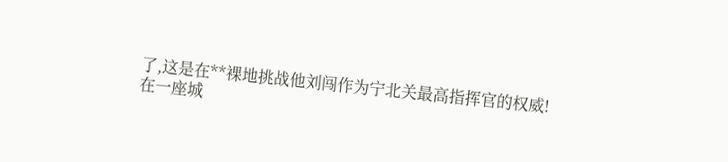了,这是在**裸地挑战他刘闯作为宁北关最高指挥官的权威!
在一座城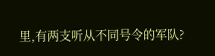里,有两支听从不同号令的军队?